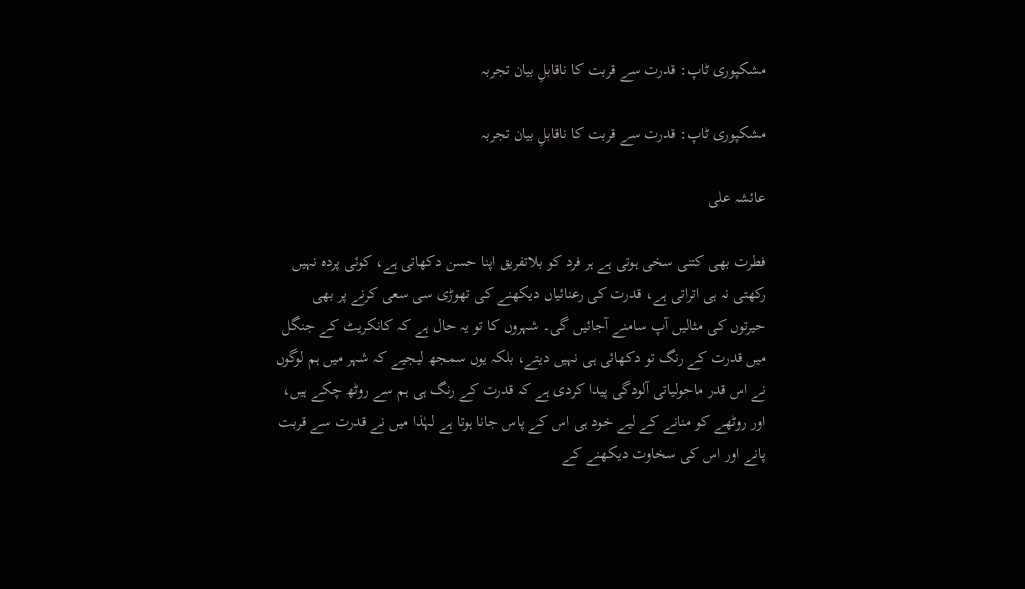مشکپوری ٹاپ: قدرت سے قربت کا ناقابلِ بیان تجربہ

مشکپوری ٹاپ: قدرت سے قربت کا ناقابلِ بیان تجربہ

عائشہ علی

فطرت بھی کتنی سخی ہوتی ہے ہر فرد کو بلاتفریق اپنا حسن دکھاتی ہے، کوئی پردہ نہیں رکھتی نہ ہی اتراتی ہے، قدرت کی رعنائیاں دیکھنے کی تھوڑی سی سعی کرنے پر بھی حیرتوں کی مثالیں آپ سامنے آجائیں گی۔ شہروں کا تو یہ حال ہے کہ کانکریٹ کے جنگل میں قدرت کے رنگ تو دکھائی ہی نہیں دیتے، بلکہ یوں سمجھ لیجیے کہ شہر میں ہم لوگوں نے اس قدر ماحولیاتی آلودگی پیدا کردی ہے کہ قدرت کے رنگ ہی ہم سے روٹھ چکے ہیں، اور روٹھے کو منانے کے لیے خود ہی اس کے پاس جانا ہوتا ہے لہٰذا میں نے قدرت سے قربت پانے اور اس کی سخاوت دیکھنے کے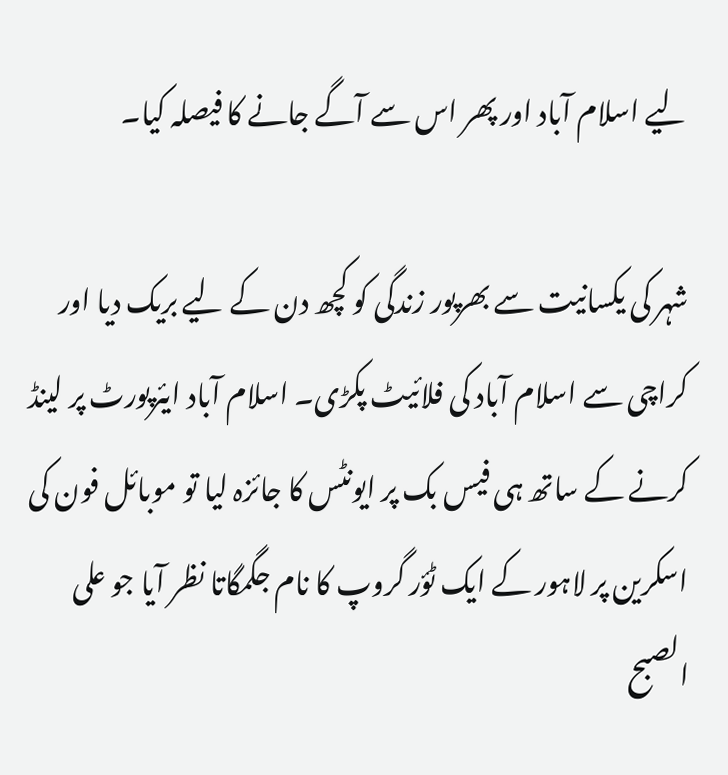لیے اسلام آباد اور پھر اس سے آگے جانے کا فیصلہ کیا۔

شہر کی یکسانیت سے بھرپور زندگی کو کچھ دن کے لیے بریک دیا اور کراچی سے اسلام آباد کی فلائیٹ پکڑی۔ اسلام آباد ایئرپورٹ پر لینڈ کرنے کے ساتھ ہی فیس بک پر ایونٹس کا جائزہ لیا تو موبائل فون کی اسکرین پر لاہور کے ایک ٹؤر گروپ کا نام جگمگاتا نظر آیا جو علی الصبح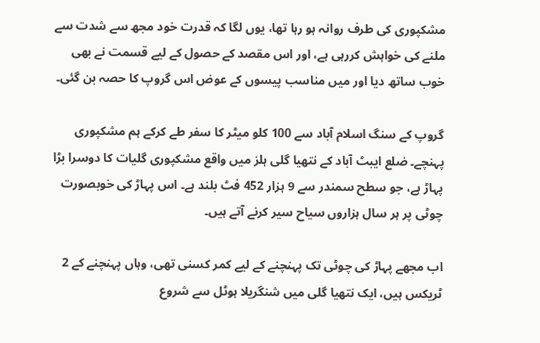مشکپوری کی طرف روانہ ہو رہا تھا، یوں لگا کہ قدرت خود مجھ سے شدت سے ملنے کی خواہش کررہی ہے، اور اس مقصد کے حصول کے لیے قسمت نے بھی خوب ساتھ دیا اور میں مناسب پیسوں کے عوض اس گروپ کا حصہ بن گئی۔

گروپ کے سنگ اسلام آباد سے 100 کلو میٹر کا سفر طے کرکے ہم مشکپوری پہنچے۔ ضلع ایبٹ آباد کے نتھیا گلی ہلز میں واقع مشکپوری گلیات کا دوسرا بڑا پہاڑ ہے، جو سطح سمندر سے 9 ہزار 452 فٹ بلند ہے۔ اس پہاڑ کی خوبصورت چوٹی پر ہر سال ہزاروں سیاح سیر کرنے آتے ہیں۔

اب مجھے پہاڑ کی چوٹی تک پہنچنے کے لیے کمر کسنی تھی، وہاں پہنچنے کے 2 ٹریکس ہیں، ایک نتھیا گلی میں شنگریلا ہوٹل سے شروع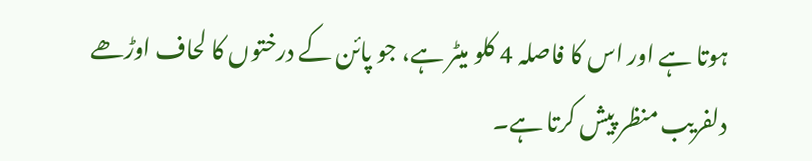ہوتا ہے اور اس کا فاصلہ 4 کلو میٹر ہے، جو پائن کے درختوں کا لحاف اوڑھے دلفریب منظر پیش کرتا ہے۔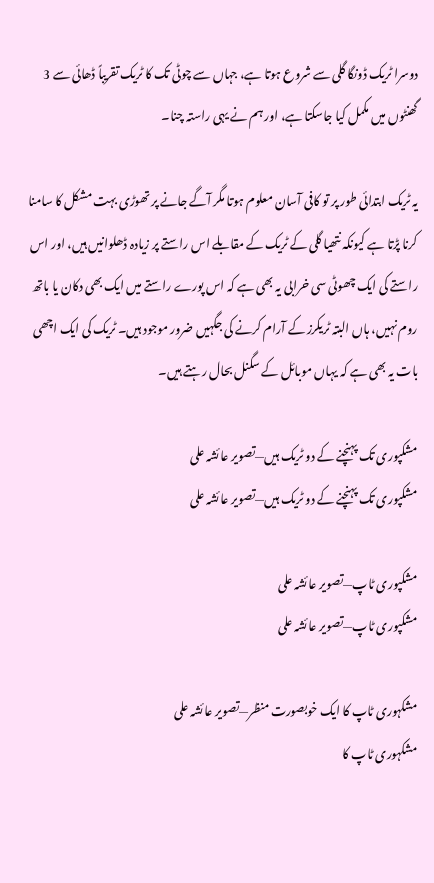دوسرا ٹریک ڈونگا گلی سے شروع ہوتا ہے، جہاں سے چوٹی تک کا ٹریک تقریباً ڈھائی سے 3 گھنٹوں میں مکمل کیا جاسکتا ہے، اور ہم نے یہی راستہ چنا۔

یہ ٹریک ابتدائی طور پر تو کافی آسان معلوم ہوتا مگر آگے جانے پر تھوڑی بہت مشکل کا سامنا کرنا پڑتا ہے کیونکہ نتھیا گلی کے ٹریک کے مقابلے اس راستے پر زیادہ ڈھلوانیں ہیں، اور اس راستے کی ایک چھوٹی سی خرابی یہ بھی ہے کہ اس پورے راستے میں ایک بھی دکان یا باتھ روم نہیں، ہاں البتہ ٹریکرز کے آرام کرنے کی جگہیں ضرور موجود ہیں۔ ٹریک کی ایک اچھی بات یہ بھی ہے کہ یہاں موبائل کے سگنل بحال رہتے ہیں۔

مشکپوری تک پہنچنے کے دو ٹریک ہیں—تصویر عائشہ علی
مشکپوری تک پہنچنے کے دو ٹریک ہیں—تصویر عائشہ علی

مشکپوری ٹاپ—تصویر عائشہ علی
مشکپوری ٹاپ—تصویر عائشہ علی

مشکہوری ٹاپ کا ایک خوبصورت منظر—تصویر عائشہ علی
مشکہوری ٹاپ کا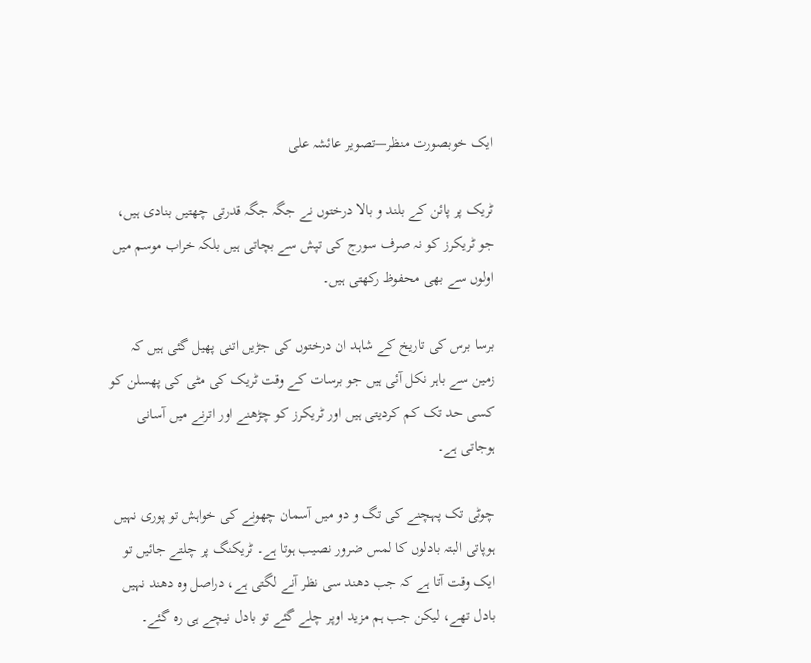ایک خوبصورت منظر—تصویر عائشہ علی

ٹریک پر پائن کے بلند و بالا درختوں نے جگہ جگہ قدرتی چھتیں بنادی ہیں، جو ٹریکرز کو نہ صرف سورج کی تپش سے بچاتی ہیں بلکہ خراب موسم میں اولوں سے بھی محفوظ رکھتی ہیں۔

برسا برس کی تاریخ کے شاہد ان درختوں کی جڑیں اتنی پھیل گئی ہیں کہ زمین سے باہر نکل آئی ہیں جو برسات کے وقت ٹریک کی مٹی کی پھسلن کو کسی حد تک کم کردیتی ہیں اور ٹریکرز کو چڑھنے اور اترنے میں آسانی ہوجاتی ہے۔

چوٹی تک پہچنے کی تگ و دو میں آسمان چھونے کی خواہش تو پوری نہیں ہوپاتی البتہ بادلوں کا لمس ضرور نصیب ہوتا ہے۔ ٹریکنگ پر چلتے جائیں تو ایک وقت آتا ہے کہ جب دھند سی نظر آنے لگتی ہے، دراصل وہ دھند نہیں بادل تھے، لیکن جب ہم مزید اوپر چلے گئے تو بادل نیچے ہی رہ گئے۔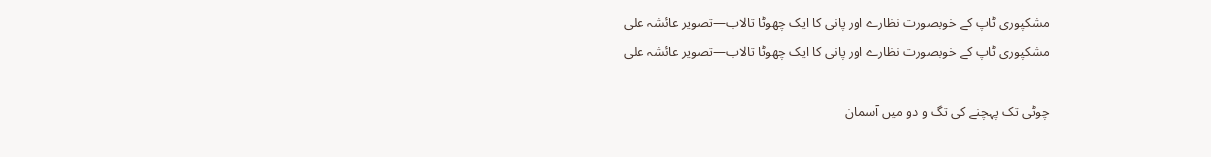مشکپوری ٹاپ کے خوبصورت نظارے اور پانی کا ایک چھوٹا تالاب—تصویر عائشہ علی
مشکپوری ٹاپ کے خوبصورت نظارے اور پانی کا ایک چھوٹا تالاب—تصویر عائشہ علی

چوٹی تک پہچنے کی تگ و دو میں آسمان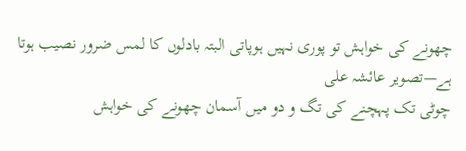چھونے کی خواہش تو پوری نہیں ہوپاتی البتہ بادلوں کا لمس ضرور نصیب ہوتا ہے—تصویر عائشہ علی
چوٹی تک پہچنے کی تگ و دو میں آسمان چھونے کی خواہش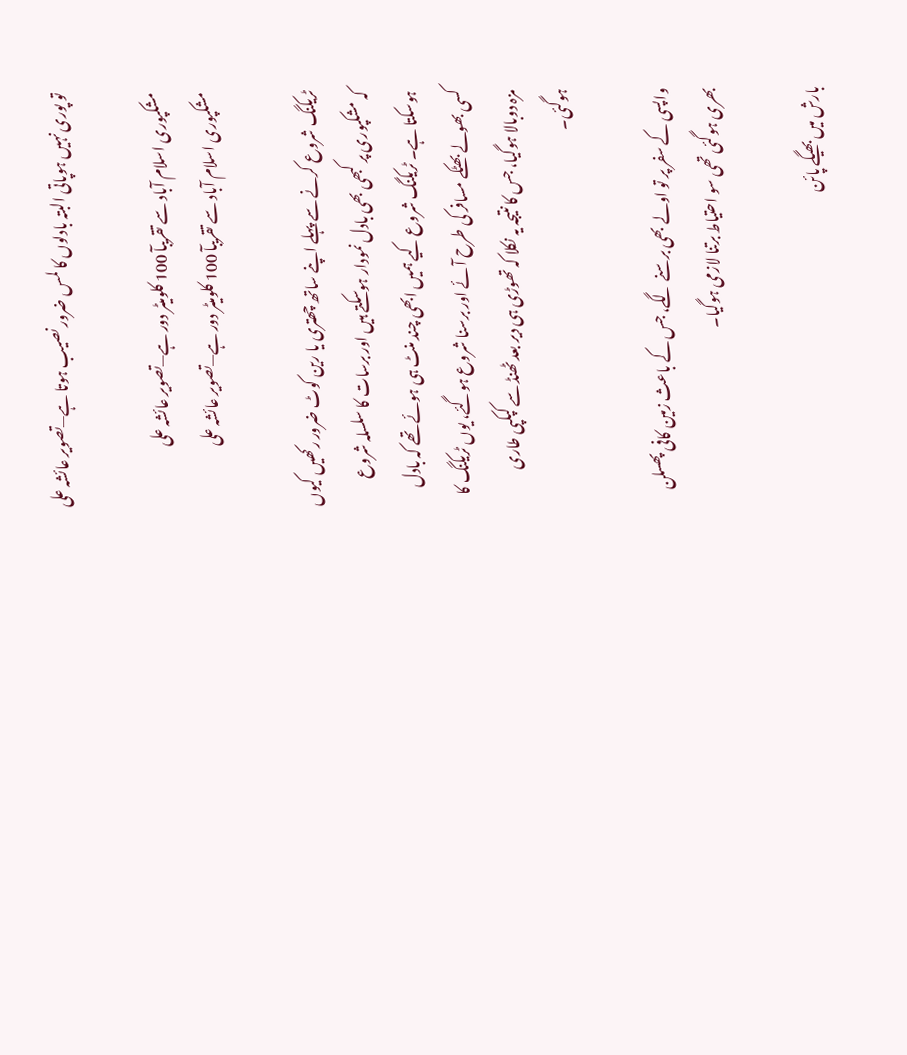تو پوری نہیں ہوپاتی البتہ بادلوں کا لمس ضرور نصیب ہوتا ہے—تصویر عائشہ علی

مشکپوری اسلام آباد سے تقریبآ 100 کلومیٹر دور ہے—تصویر عائشہ علی
مشکپوری اسلام آباد سے تقریبآ 100 کلومیٹر دور ہے—تصویر عائشہ علی

ٹریکنگ شروع کرنے سے پہلے اپنے ساتھ چھتری یا رین کوٹ ضرور رکھیں کیوں کہ مشکپوری پر کبھی بھی بادل نمودار ہوسکتے ہیں اور برسات کا سلسلہ شروع ہوسکتا ہے۔ ٹریکنگ شروع کیے ہمیں ابھی چند منٹ ہی ہوئے تھے کہ بادل کسی بھولے بھٹکے مسافر کی طرح آئے اور برسنا شروع ہوگئے، یوں ٹریکنگ کا مزہ دوبالا ہوگیا، جس کا نتیجہ یہ نکلا کہ تھوڑی ہی دیر بعد ٹھنڈ سے کپکپی طاری ہوگئی۔

واپسی کے سفر پر تو اولے بھی برسنے لگے، جس کے باعث زمین کافی پھسلن بھری ہوگئی تھی سو احتیاط برتنا لازمی ہوگیا۔

بارش میں بھیگے پائن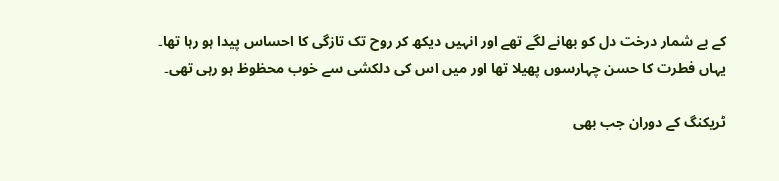کے بے شمار درخت دل کو بھانے لگے تھے اور انہیں دیکھ کر روح تک تازگی کا احساس پیدا ہو رہا تھا۔ یہاں فطرت کا حسن چہارسوں پھیلا تھا اور میں اس کی دلکشی سے خوب محظوظ ہو رہی تھی۔

ٹریکنگ کے دوران جب بھی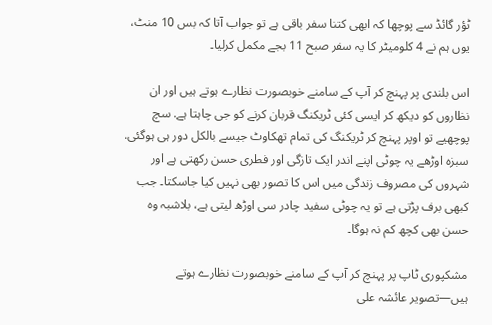ٹؤر گائڈ سے پوچھا کہ ابھی کتنا سفر باقی ہے تو جواب آتا کہ بس 10 منٹ، یوں ہم نے 4 کلومیٹر کا یہ سفر صبح 11 بجے مکمل کرلیا۔

اس بلندی پر پہنچ کر آپ کے سامنے خوبصورت نظارے ہوتے ہیں اور ان نظاروں کو دیکھ کر ایسی کئی ٹریکنگ قربان کرنے کو جی چاہتا ہے. سچ پوچھیے تو اوپر پہنچ کر ٹریکنگ کی تمام تھکاوٹ جیسے بالکل دور ہی ہوگئی. سبزہ اوڑھے یہ چوٹی اپنے اندر ایک تازگی اور فطری حسن رکھتی ہے اور شہروں کی مصروف زندگی میں اس کا تصور بھی نہیں کیا جاسکتا۔ جب کبھی برف پڑتی ہے تو یہ چوٹی سفید چادر سی اوڑھ لیتی ہے، بلاشبہ وہ حسن بھی کچھ کم نہ ہوگا۔

مشکپوری ٹاپ پر پہنچ کر آپ کے سامنے خوبصورت نظارے ہوتے ہیں—تصویر عائشہ علی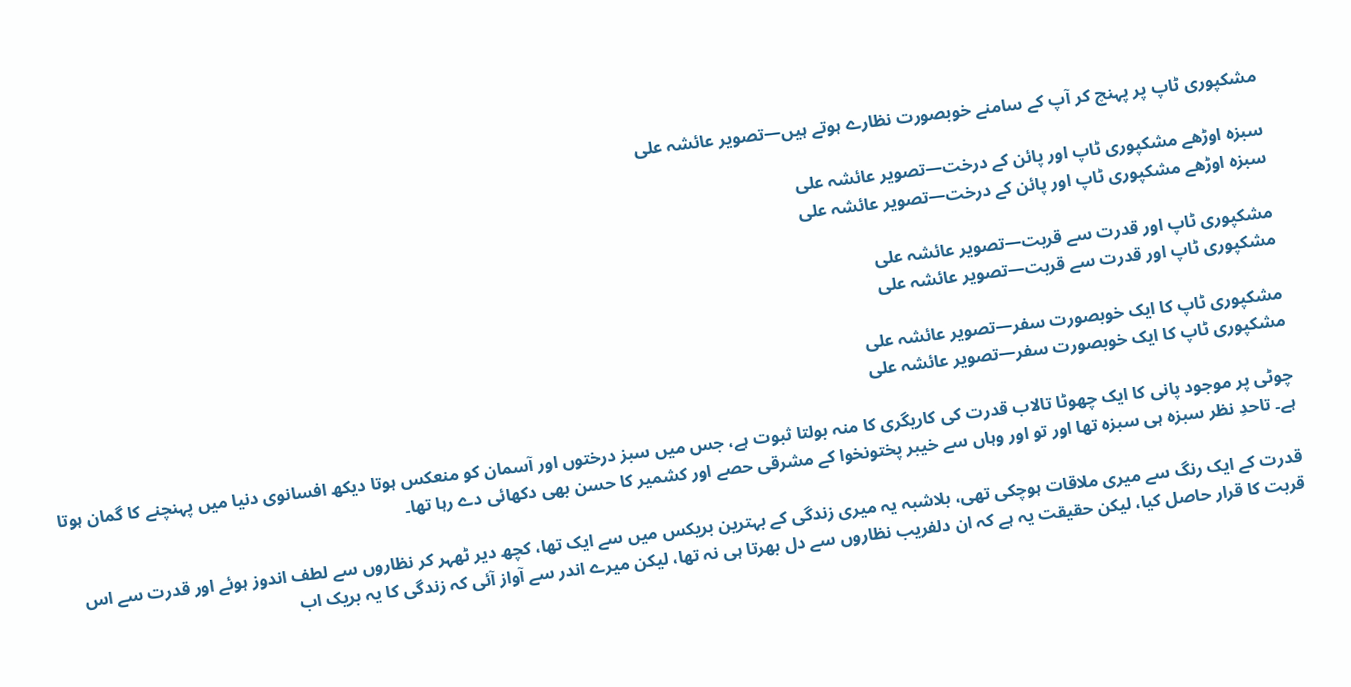مشکپوری ٹاپ پر پہنچ کر آپ کے سامنے خوبصورت نظارے ہوتے ہیں—تصویر عائشہ علی

سبزہ اوڑھے مشکپوری ٹاپ اور پائن کے درخت—تصویر عائشہ علی
سبزہ اوڑھے مشکپوری ٹاپ اور پائن کے درخت—تصویر عائشہ علی

مشکپوری ٹاپ اور قدرت سے قربت—تصویر عائشہ علی
مشکپوری ٹاپ اور قدرت سے قربت—تصویر عائشہ علی

مشکپوری ٹاپ کا ایک خوبصورت سفر—تصویر عائشہ علی
مشکپوری ٹاپ کا ایک خوبصورت سفر—تصویر عائشہ علی

چوٹی پر موجود پانی کا ایک چھوٹا تالاب قدرت کی کاریگری کا منہ بولتا ثبوت ہے، جس میں سبز درختوں اور آسمان کو منعکس ہوتا دیکھ افسانوی دنیا میں پہنچنے کا گمان ہوتا ہے۔ تاحدِ نظر سبزہ ہی سبزہ تھا اور تو اور وہاں سے خیبر پختونخوا کے مشرقی حصے اور کشمیر کا حسن بھی دکھائی دے رہا تھا۔

قدرت کے ایک رنگ سے میری ملاقات ہوچکی تھی، بلاشبہ یہ میری زندگی کے بہترین بریکس میں سے ایک تھا، کچھ دیر ٹھہر کر نظاروں سے لطف اندوز ہوئے اور قدرت سے اس قربت کا قرار حاصل کیا، لیکن حقیقت یہ ہے کہ ان دلفریب نظاروں سے دل بھرتا ہی نہ تھا، لیکن میرے اندر سے آواز آئی کہ زندگی کا یہ بریک اب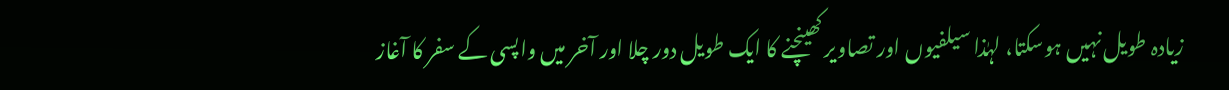زیادہ طویل نہیں ہوسکتا، لہٰذا سیلفیوں اور تصاویر کھینچنے کا ایک طویل دور چلا اور آخر میں واپسی کے سفر کا آغاز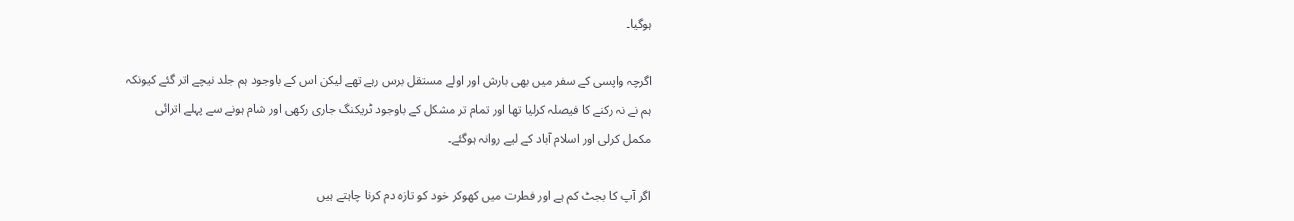ہوگیا۔

اگرچہ واپسی کے سفر میں بھی بارش اور اولے مستقل برس رہے تھے لیکن اس کے باوجود ہم جلد نیچے اتر گئے کیونکہ ہم نے نہ رکنے کا فیصلہ کرلیا تھا اور تمام تر مشکل کے باوجود ٹریکنگ جاری رکھی اور شام ہونے سے پہلے اترائی مکمل کرلی اور اسلام آباد کے لیے روانہ ہوگئے۔

اگر آپ کا بجٹ کم ہے اور فطرت میں کھوکر خود کو تازہ دم کرنا چاہتے ہیں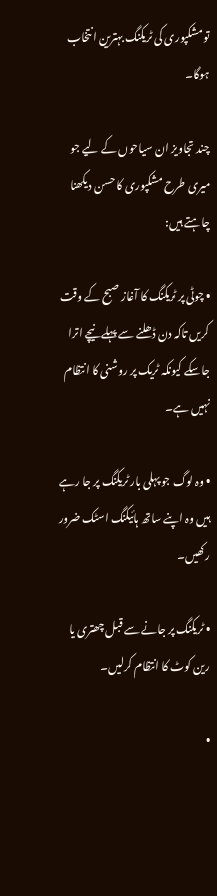تو مشکپوری کی ٹریکنگ بہترین انتخاب ہوگا۔

چند تجاویز ان سیاحوں کے لیے جو میری طرح مشکپوری کا حسن دیکھنا چاہتے ہیں:

• چوٹی پر ٹریکنگ کا آغاز صبح کے وقت کریں تاکہ دن ڈھلنے سے پہلے نیچے اترا جاسکے کیونکہ ٹریک پر روشنی کا انتظام نہیں ہے۔

• وہ لوگ جو پہلی بار ٹریکنگ پر جا رہے ہیں وہ اپنے ساتھ ہائیکنگ اسٹک ضرور رکھیں۔

• ٹریکنگ پر جانے سے قبل چھتری یا رین کوٹ کا انتظام کرلیں۔

•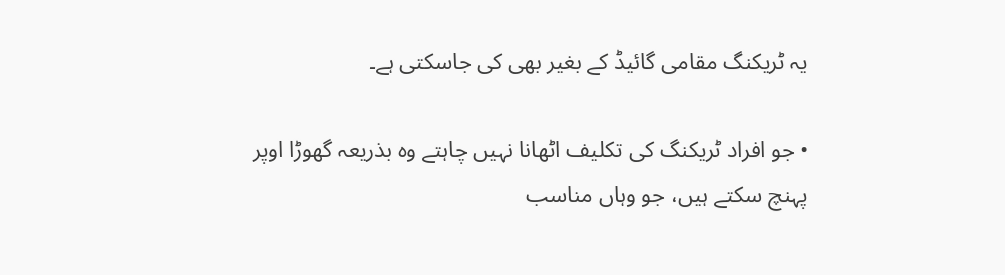یہ ٹریکنگ مقامی گائیڈ کے بغیر بھی کی جاسکتی ہے۔

• جو افراد ٹریکنگ کی تکلیف اٹھانا نہیں چاہتے وہ بذریعہ گھوڑا اوپر پہنچ سکتے ہیں، جو وہاں مناسب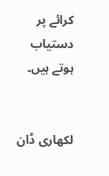کرائے پر دستیاب ہوتے ہیں۔


لکھاری ڈان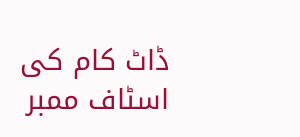ڈاٹ کام کی اسٹاف ممبر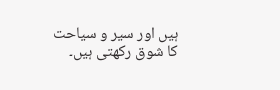ہیں اور سیر و سیاحت کا شوق رکھتی ہیں۔